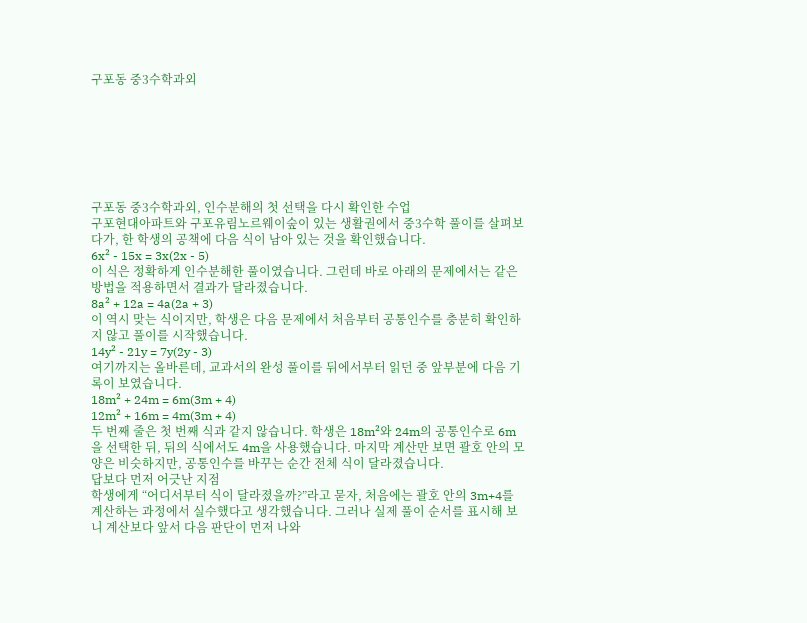구포동 중3수학과외







구포동 중3수학과외, 인수분해의 첫 선택을 다시 확인한 수업
구포현대아파트와 구포유림노르웨이숲이 있는 생활권에서 중3수학 풀이를 살펴보다가, 한 학생의 공책에 다음 식이 남아 있는 것을 확인했습니다.
6x² - 15x = 3x(2x - 5)
이 식은 정확하게 인수분해한 풀이였습니다. 그런데 바로 아래의 문제에서는 같은 방법을 적용하면서 결과가 달라졌습니다.
8a² + 12a = 4a(2a + 3)
이 역시 맞는 식이지만, 학생은 다음 문제에서 처음부터 공통인수를 충분히 확인하지 않고 풀이를 시작했습니다.
14y² - 21y = 7y(2y - 3)
여기까지는 올바른데, 교과서의 완성 풀이를 뒤에서부터 읽던 중 앞부분에 다음 기록이 보였습니다.
18m² + 24m = 6m(3m + 4)
12m² + 16m = 4m(3m + 4)
두 번째 줄은 첫 번째 식과 같지 않습니다. 학생은 18m²와 24m의 공통인수로 6m을 선택한 뒤, 뒤의 식에서도 4m을 사용했습니다. 마지막 계산만 보면 괄호 안의 모양은 비슷하지만, 공통인수를 바꾸는 순간 전체 식이 달라졌습니다.
답보다 먼저 어긋난 지점
학생에게 “어디서부터 식이 달라졌을까?”라고 묻자, 처음에는 괄호 안의 3m+4를 계산하는 과정에서 실수했다고 생각했습니다. 그러나 실제 풀이 순서를 표시해 보니 계산보다 앞서 다음 판단이 먼저 나와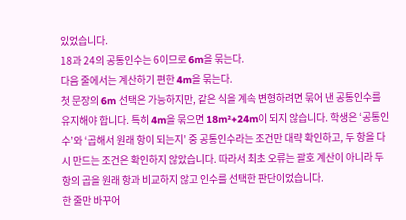있었습니다.
18과 24의 공통인수는 6이므로 6m을 묶는다.
다음 줄에서는 계산하기 편한 4m을 묶는다.
첫 문장의 6m 선택은 가능하지만, 같은 식을 계속 변형하려면 묶어 낸 공통인수를 유지해야 합니다. 특히 4m을 묶으면 18m²+24m이 되지 않습니다. 학생은 ‘공통인수’와 ‘곱해서 원래 항이 되는지’ 중 공통인수라는 조건만 대략 확인하고, 두 항을 다시 만드는 조건은 확인하지 않았습니다. 따라서 최초 오류는 괄호 계산이 아니라 두 항의 곱을 원래 항과 비교하지 않고 인수를 선택한 판단이었습니다.
한 줄만 바꾸어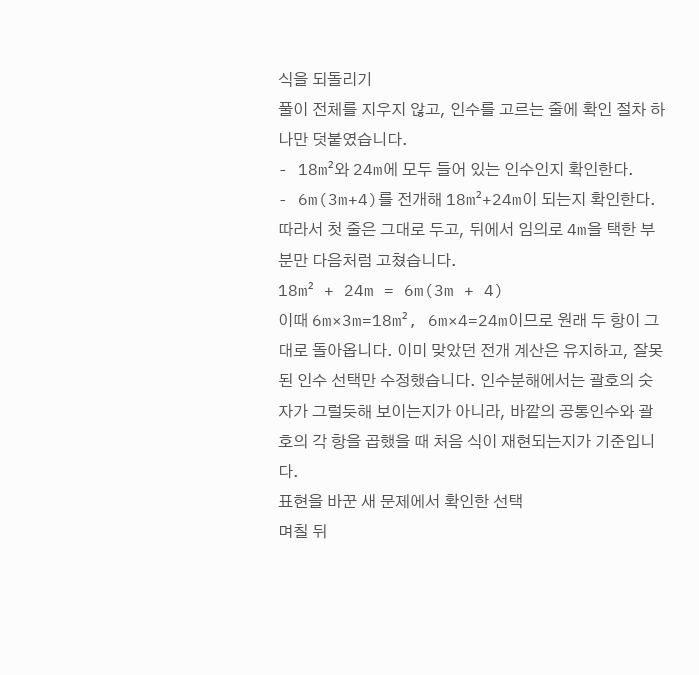식을 되돌리기
풀이 전체를 지우지 않고, 인수를 고르는 줄에 확인 절차 하나만 덧붙였습니다.
- 18m²와 24m에 모두 들어 있는 인수인지 확인한다.
- 6m(3m+4)를 전개해 18m²+24m이 되는지 확인한다.
따라서 첫 줄은 그대로 두고, 뒤에서 임의로 4m을 택한 부분만 다음처럼 고쳤습니다.
18m² + 24m = 6m(3m + 4)
이때 6m×3m=18m², 6m×4=24m이므로 원래 두 항이 그대로 돌아옵니다. 이미 맞았던 전개 계산은 유지하고, 잘못된 인수 선택만 수정했습니다. 인수분해에서는 괄호의 숫자가 그럴듯해 보이는지가 아니라, 바깥의 공통인수와 괄호의 각 항을 곱했을 때 처음 식이 재현되는지가 기준입니다.
표현을 바꾼 새 문제에서 확인한 선택
며칠 뒤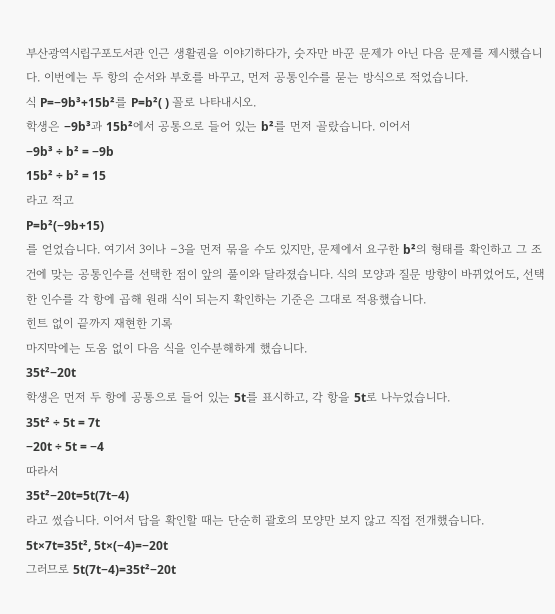부산광역시립구포도서관 인근 생활권을 이야기하다가, 숫자만 바꾼 문제가 아닌 다음 문제를 제시했습니다. 이번에는 두 항의 순서와 부호를 바꾸고, 먼저 공통인수를 묻는 방식으로 적었습니다.
식 P=−9b³+15b²를 P=b²( ) 꼴로 나타내시오.
학생은 −9b³과 15b²에서 공통으로 들어 있는 b²를 먼저 골랐습니다. 이어서
−9b³ ÷ b² = −9b
15b² ÷ b² = 15
라고 적고
P=b²(−9b+15)
를 얻었습니다. 여기서 3이나 −3을 먼저 묶을 수도 있지만, 문제에서 요구한 b²의 형태를 확인하고 그 조건에 맞는 공통인수를 선택한 점이 앞의 풀이와 달라졌습니다. 식의 모양과 질문 방향이 바뀌었어도, 선택한 인수를 각 항에 곱해 원래 식이 되는지 확인하는 기준은 그대로 적용했습니다.
힌트 없이 끝까지 재현한 기록
마지막에는 도움 없이 다음 식을 인수분해하게 했습니다.
35t²−20t
학생은 먼저 두 항에 공통으로 들어 있는 5t를 표시하고, 각 항을 5t로 나누었습니다.
35t² ÷ 5t = 7t
−20t ÷ 5t = −4
따라서
35t²−20t=5t(7t−4)
라고 썼습니다. 이어서 답을 확인할 때는 단순히 괄호의 모양만 보지 않고 직접 전개했습니다.
5t×7t=35t², 5t×(−4)=−20t
그러므로 5t(7t−4)=35t²−20t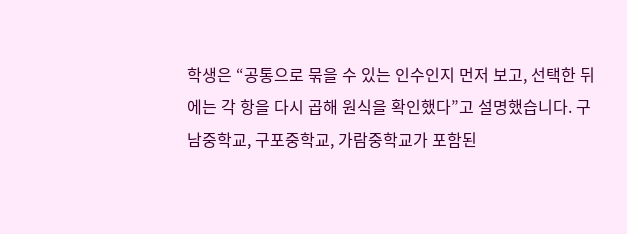학생은 “공통으로 묶을 수 있는 인수인지 먼저 보고, 선택한 뒤에는 각 항을 다시 곱해 원식을 확인했다”고 설명했습니다. 구남중학교, 구포중학교, 가람중학교가 포함된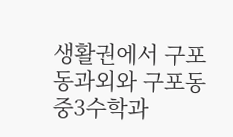생활권에서 구포동과외와 구포동중3수학과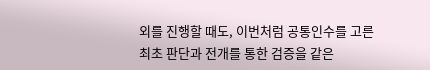외를 진행할 때도, 이번처럼 공통인수를 고른 최초 판단과 전개를 통한 검증을 같은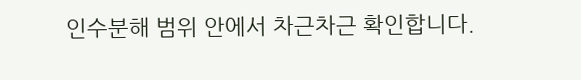인수분해 범위 안에서 차근차근 확인합니다.